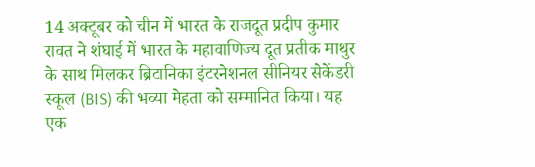14 अक्टूबर को चीन में भारत के राजदूत प्रदीप कुमार रावत ने शंघाई में भारत के महावाणिज्य दूत प्रतीक माथुर के साथ मिलकर ब्रिटानिका इंटरनेशनल सीनियर सेकेंडरी स्कूल (BIS) की भव्या मेहता को सम्मानित किया। यह एक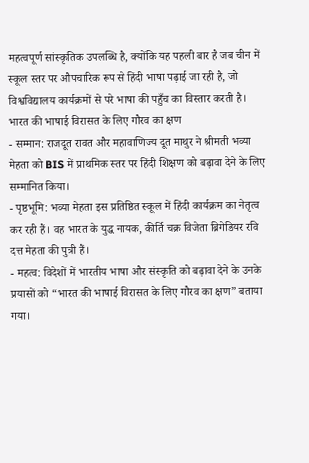महत्वपूर्ण सांस्कृतिक उपलब्धि है, क्योंकि यह पहली बार है जब चीन में स्कूल स्तर पर औपचारिक रूप से हिंदी भाषा पढ़ाई जा रही है, जो विश्वविद्यालय कार्यक्रमों से परे भाषा की पहुँच का विस्तार करती है।
भारत की भाषाई विरासत के लिए गौरव का क्षण
- सम्मान: राजदूत रावत और महावाणिज्य दूत माथुर ने श्रीमती भव्या मेहता को BIS में प्राथमिक स्तर पर हिंदी शिक्षण को बढ़ावा देने के लिए सम्मानित किया।
- पृष्ठभूमि: भव्या मेहता इस प्रतिष्ठित स्कूल में हिंदी कार्यक्रम का नेतृत्व कर रही हैं। वह भारत के युद्ध नायक, कीर्ति चक्र विजेता ब्रिगेडियर रवि दत्त मेहता की पुत्री हैं।
- महत्व: विदेशों में भारतीय भाषा और संस्कृति को बढ़ावा देने के उनके प्रयासों को “भारत की भाषाई विरासत के लिए गौरव का क्षण” बताया गया।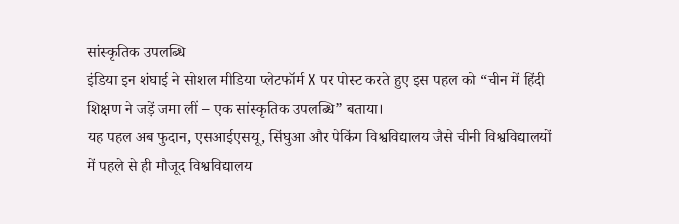सांस्कृतिक उपलब्धि
इंडिया इन शंघाई ने सोशल मीडिया प्लेटफॉर्म X पर पोस्ट करते हुए इस पहल को “चीन में हिंदी शिक्षण ने जड़ें जमा लीं – एक सांस्कृतिक उपलब्धि” बताया।
यह पहल अब फुदान, एसआईएसयू, सिंघुआ और पेकिंग विश्वविद्यालय जैसे चीनी विश्वविद्यालयों में पहले से ही मौजूद विश्वविद्यालय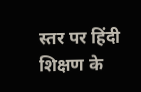स्तर पर हिंदी शिक्षण के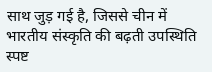साथ जुड़ गई है, जिससे चीन में भारतीय संस्कृति की बढ़ती उपस्थिति स्पष्ट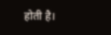होती है।